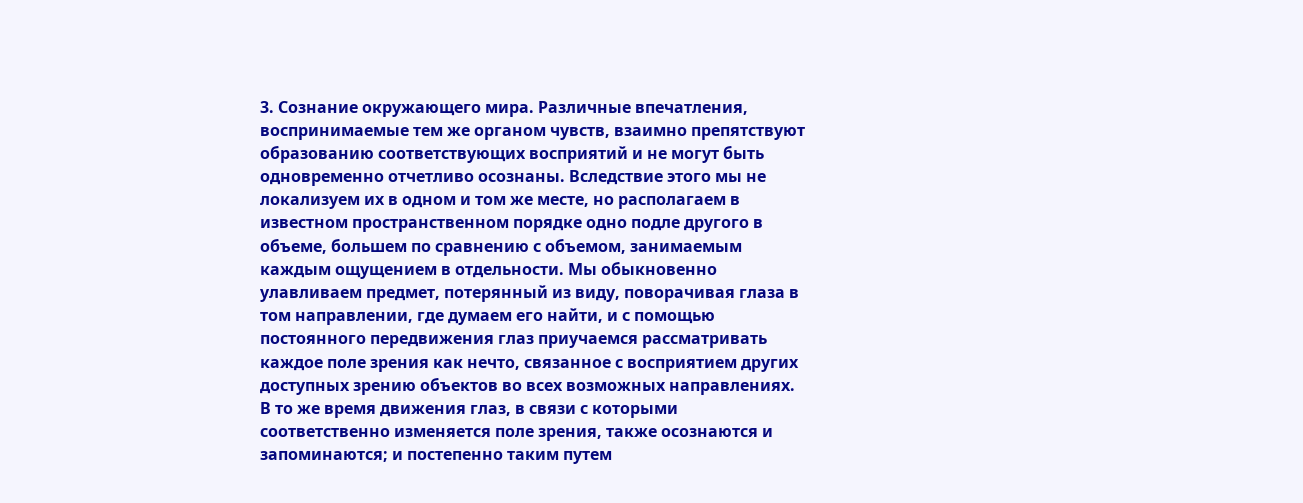3. Сознание окружающего мира. Различные впечатления, воспринимаемые тем же органом чувств, взаимно препятствуют образованию соответствующих восприятий и не могут быть одновременно отчетливо осознаны. Вследствие этого мы не локализуем их в одном и том же месте, но располагаем в известном пространственном порядке одно подле другого в объеме, большем по сравнению с объемом, занимаемым каждым ощущением в отдельности. Мы обыкновенно улавливаем предмет, потерянный из виду, поворачивая глаза в том направлении, где думаем его найти, и с помощью постоянного передвижения глаз приучаемся рассматривать каждое поле зрения как нечто, связанное с восприятием других доступных зрению объектов во всех возможных направлениях. В то же время движения глаз, в связи с которыми соответственно изменяется поле зрения, также осознаются и запоминаются; и постепенно таким путем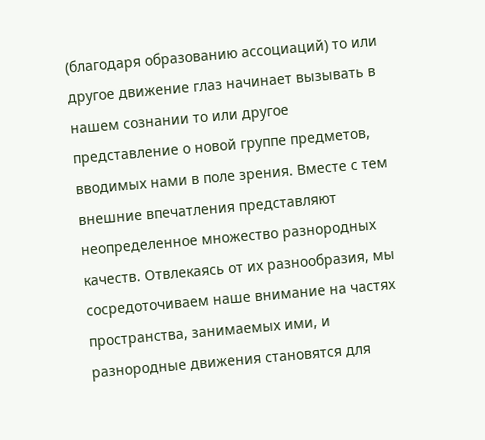(благодаря образованию ассоциаций) то или другое движение глаз начинает вызывать в нашем сознании то или другое представление о новой группе предметов, вводимых нами в поле зрения. Вместе с тем внешние впечатления представляют неопределенное множество разнородных качеств. Отвлекаясь от их разнообразия, мы сосредоточиваем наше внимание на частях пространства, занимаемых ими, и разнородные движения становятся для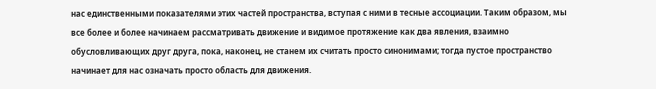нас единственными показателями этих частей пространства, вступая с ними в тесные ассоциации. Таким образом, мы все более и более начинаем рассматривать движение и видимое протяжение как два явления, взаимно обусловливающих друг друга, пока, наконец, не станем их считать просто синонимами; тогда пустое пространство начинает для нас означать просто область для движения.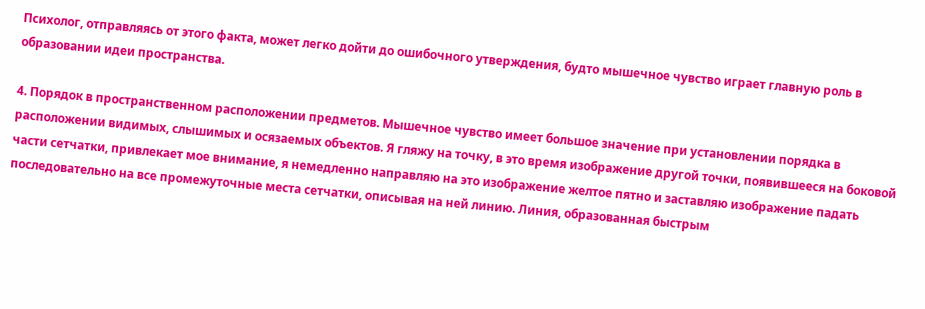Психолог, отправляясь от этого факта, может легко дойти до ошибочного утверждения, будто мышечное чувство играет главную роль в образовании идеи пространства.

4. Порядок в пространственном расположении предметов. Мышечное чувство имеет большое значение при установлении порядка в расположении видимых, слышимых и осязаемых объектов. Я гляжу на точку, в это время изображение другой точки, появившееся на боковой части сетчатки, привлекает мое внимание, я немедленно направляю на это изображение желтое пятно и заставляю изображение падать последовательно на все промежуточные места сетчатки, описывая на ней линию. Линия, образованная быстрым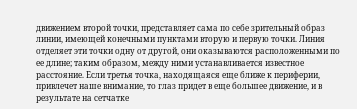движением второй точки, представляет сама по себе зрительный образ линии, имеющей конечными пунктами вторую и первую точки. Линия отделяет эти точки одну от другой, они оказываются расположенными по ее длине; таким образом, между ними устанавливается известное расстояние. Если третья точка, находящаяся еще ближе к периферии, привлечет наше внимание, то глаз придет в еще большее движение, и в результате на сетчатке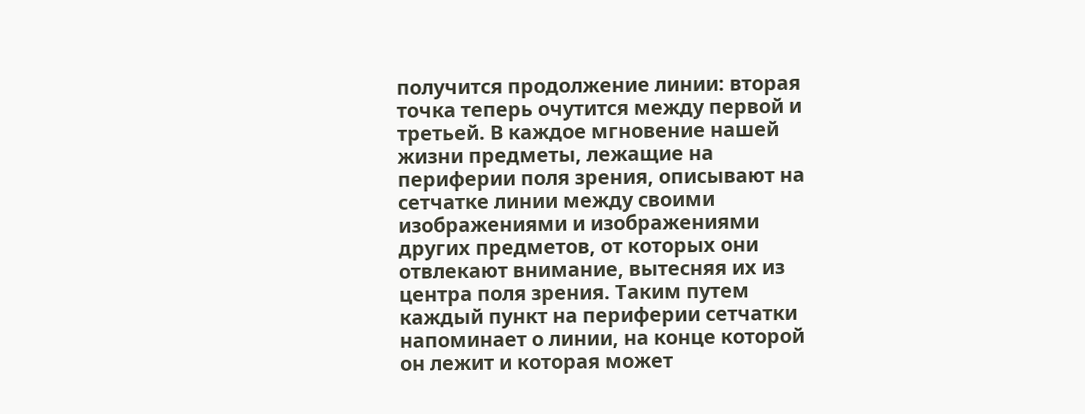получится продолжение линии: вторая точка теперь очутится между первой и третьей. В каждое мгновение нашей жизни предметы, лежащие на периферии поля зрения, описывают на сетчатке линии между своими изображениями и изображениями других предметов, от которых они отвлекают внимание, вытесняя их из центра поля зрения. Таким путем каждый пункт на периферии сетчатки напоминает о линии, на конце которой он лежит и которая может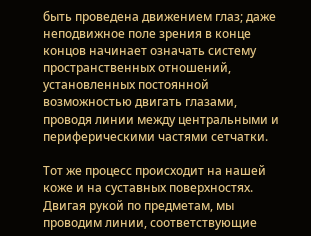быть проведена движением глаз; даже неподвижное поле зрения в конце концов начинает означать систему пространственных отношений, установленных постоянной возможностью двигать глазами, проводя линии между центральными и периферическими частями сетчатки.

Тот же процесс происходит на нашей коже и на суставных поверхностях. Двигая рукой по предметам, мы проводим линии, соответствующие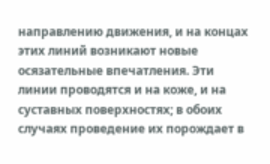направлению движения, и на концах этих линий возникают новые осязательные впечатления. Эти линии проводятся и на коже, и на суставных поверхностях; в обоих случаях проведение их порождает в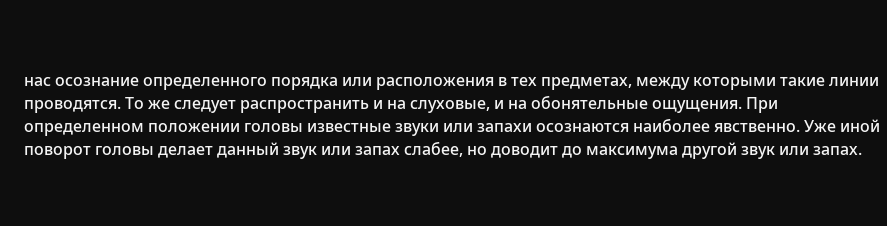нас осознание определенного порядка или расположения в тех предметах, между которыми такие линии проводятся. То же следует распространить и на слуховые, и на обонятельные ощущения. При определенном положении головы известные звуки или запахи осознаются наиболее явственно. Уже иной поворот головы делает данный звук или запах слабее, но доводит до максимума другой звук или запах.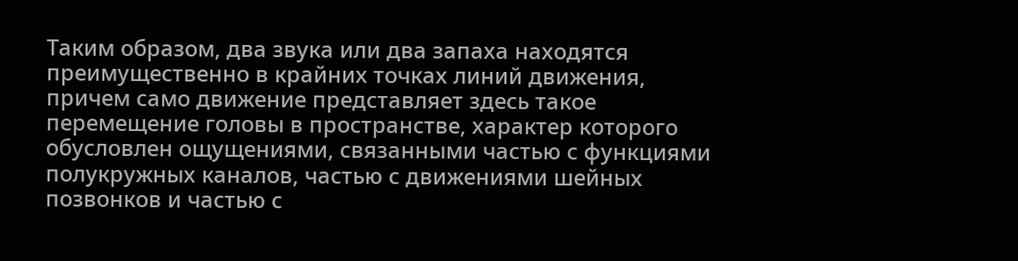Таким образом, два звука или два запаха находятся преимущественно в крайних точках линий движения, причем само движение представляет здесь такое перемещение головы в пространстве, характер которого обусловлен ощущениями, связанными частью с функциями полукружных каналов, частью с движениями шейных позвонков и частью с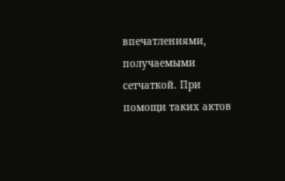впечатлениями, получаемыми сетчаткой. При помощи таких актов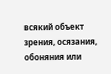всякий объект зрения, осязания, обоняния или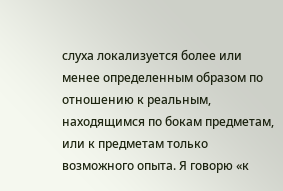слуха локализуется более или менее определенным образом по отношению к реальным, находящимся по бокам предметам, или к предметам только возможного опыта. Я говорю «к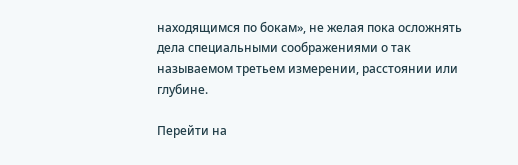находящимся по бокам», не желая пока осложнять дела специальными соображениями о так называемом третьем измерении, расстоянии или глубине.

Перейти на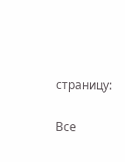страницу:

Все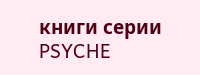книги серии PSYCHE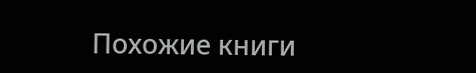Похожие книги